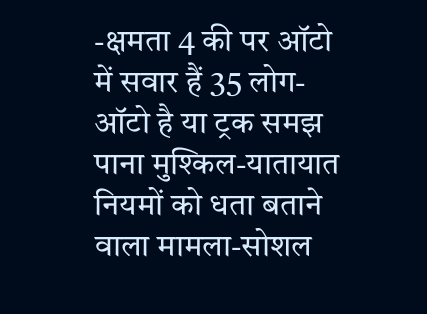-क्षमता 4 की पर ऑटो में सवार हैं 35 लोग-ऑटो है या ट्रक समझ पाना मुश्किल-यातायात नियमों को धता बताने वाला मामला-सोशल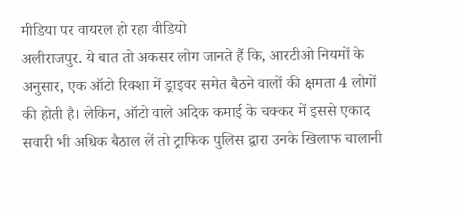मीडिया पर वायरल हो रहा वीडियो
अलीराजपुर. ये बात तो अकसर लोग जानते हैं कि, आरटीओ नियमों के अनुसार, एक ऑटो रिक्शा में ड्राइवर समेत बैठने वालों की क्षमता 4 लोगों की होती है। लेकिन, ऑटो वाले अदिक कमाई के चक्कर में इससे एकाद सवारी भी अधिक बैठाल लें तो ट्राफिक पुलिस द्वारा उनके खिलाफ चालानी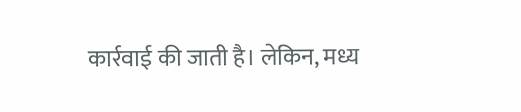कार्रवाई की जाती है। लेकिन, मध्य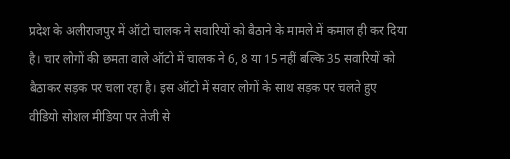प्रदेश के अलीराजपुर में ऑटो चालक ने सवारियों को बैठाने के मामले में कमाल ही कर दिया है। चार लोगों की छमता वाले ऑटो में चालक ने 6, 8 या 15 नहीं बल्कि 35 सवारियों को बैठाकर सड़क पर चला रहा है। इस ऑटो में सवार लोगों के साथ सड़क पर चलते हुए वीडियो सोशल मीडिया पर तेजी से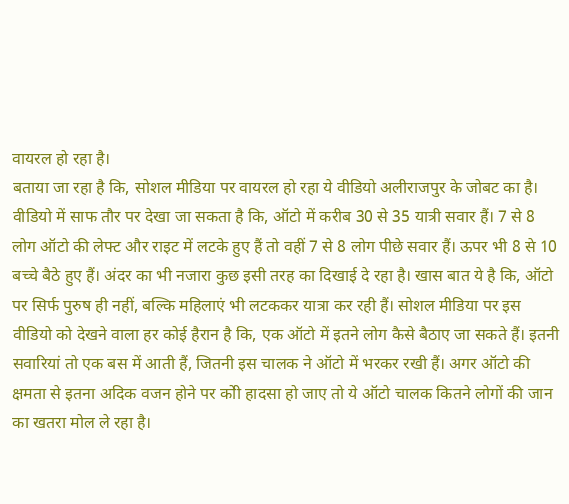वायरल हो रहा है।
बताया जा रहा है कि, सोशल मीडिया पर वायरल हो रहा ये वीडियो अलीराजपुर के जोबट का है। वीडियो में साफ तौर पर देखा जा सकता है कि, ऑटो में करीब 30 से 35 यात्री सवार हैं। 7 से 8 लोग ऑटो की लेफ्ट और राइट में लटके हुए हैं तो वहीं 7 से 8 लोग पीछे सवार हैं। ऊपर भी 8 से 10 बच्चे बैठे हुए हैं। अंदर का भी नजारा कुछ इसी तरह का दिखाई दे रहा है। खास बात ये है कि, ऑटो पर सिर्फ पुरुष ही नहीं, बल्कि महिलाएं भी लटककर यात्रा कर रही हैं। सोशल मीडिया पर इस वीडियो को देखने वाला हर कोई हैरान है कि, एक ऑटो में इतने लोग कैसे बैठाए जा सकते हैं। इतनी सवारियां तो एक बस में आती हैं, जितनी इस चालक ने ऑटो में भरकर रखी हैं। अगर ऑटो की क्षमता से इतना अदिक वजन होने पर कोी हादसा हो जाए तो ये ऑटो चालक कितने लोगों की जान का खतरा मोल ले रहा है।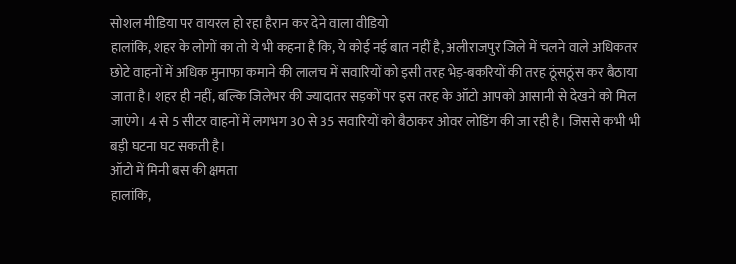सोशल मीडिया पर वायरल हो रहा हैरान कर देने वाला वीडियो
हालांकि, शहर के लोगों का तो ये भी कहना है कि, ये कोई नई बात नहीं है, अलीराजपुर जिले में चलने वाले अधिकतर छोटे वाहनों में अधिक मुनाफा कमाने की लालच में सवारियों को इसी तरह भेड़-बकरियों की तरह ठूंसठूंस कर बैठाया जाता है। शहर ही नहीं, बल्कि जिलेभर की ज्यादातर सड़कों पर इस तरह के ऑटो आपको आसानी से देखने को मिल जाएंगे। 4 से 5 सीटर वाहनों में लगभग 30 से 35 सवारियों को बैठाकर ओवर लोडिंग की जा रही है। जिससे कभी भी बड़ी घटना घट सकती है।
ऑटो में मिनी बस की क्षमता
हालांकि,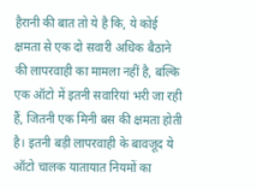हैरानी की बात तो ये है कि, ये कोई क्षमता से एक दो सवारी अधिक बैठाने की लापरवाही का मामला नहीं है, बल्कि एक ऑटो में इतनी सवारियां भरी जा रही हैं, जितनी एक मिनी बस की क्षमता होती है। इतनी बड़ी लापरवाही के बावजूद ये ऑटो चालक यातायात नियमों का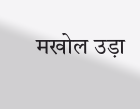मखोल उड़ा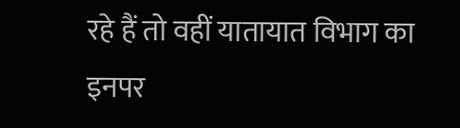रहे हैं तो वहीं यातायात विभाग का इनपर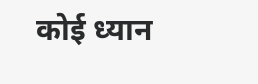कोई ध्यान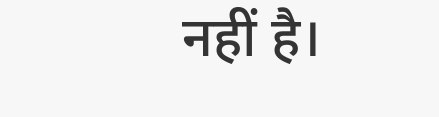नहीं है।